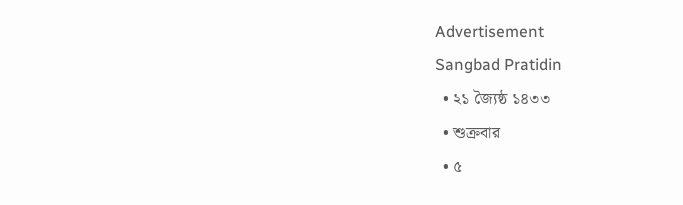Advertisement
Sangbad Pratidin
  • ২১ জ্যৈষ্ঠ ১৪৩৩
  • শুক্রবার
  • ৫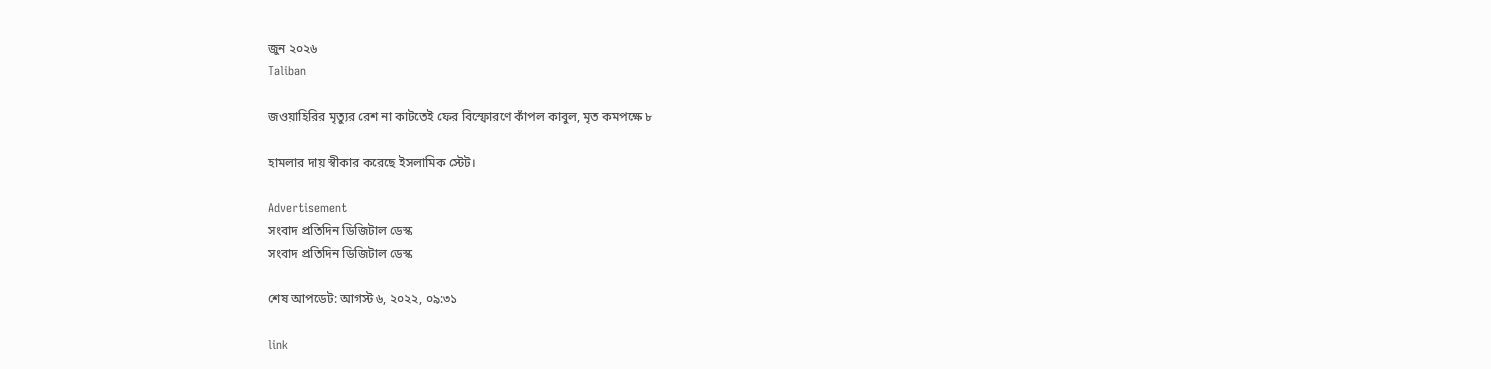জুন ২০২৬
Taliban

জওয়াহিরির মৃত্যুর রেশ না কাটতেই ফের বিস্ফোরণে কাঁপল কাবুল, মৃত কমপক্ষে ৮

হামলার দায় স্বীকার করেছে ইসলামিক স্টেট।

Advertisement
সংবাদ প্রতিদিন ডিজিটাল ডেস্ক
সংবাদ প্রতিদিন ডিজিটাল ডেস্ক

শেষ আপডেট: আগস্ট ৬, ২০২২, ০৯:৩১

link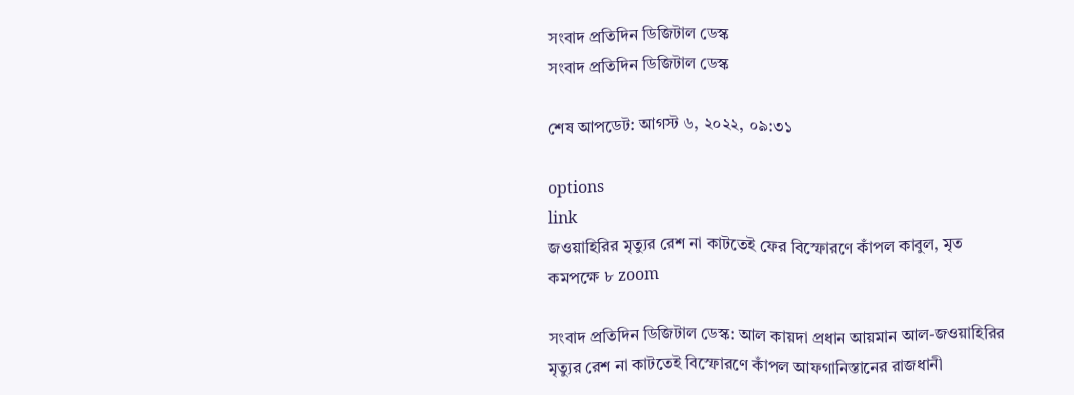সংবাদ প্রতিদিন ডিজিটাল ডেস্ক
সংবাদ প্রতিদিন ডিজিটাল ডেস্ক

শেষ আপডেট: আগস্ট ৬, ২০২২, ০৯:৩১

options
link
জওয়াহিরির মৃত্যুর রেশ না কাটতেই ফের বিস্ফোরণে কাঁপল কাবুল, মৃত কমপক্ষে ৮ zoom

সংবাদ প্রতিদিন ডিজিটাল ডেস্ক: আল কায়দা প্রধান আয়মান আল-জওয়াহিরির মৃত্যুর রেশ না কাটতেই বিস্ফোরণে কাঁপল আফগানিস্তানের রাজধানী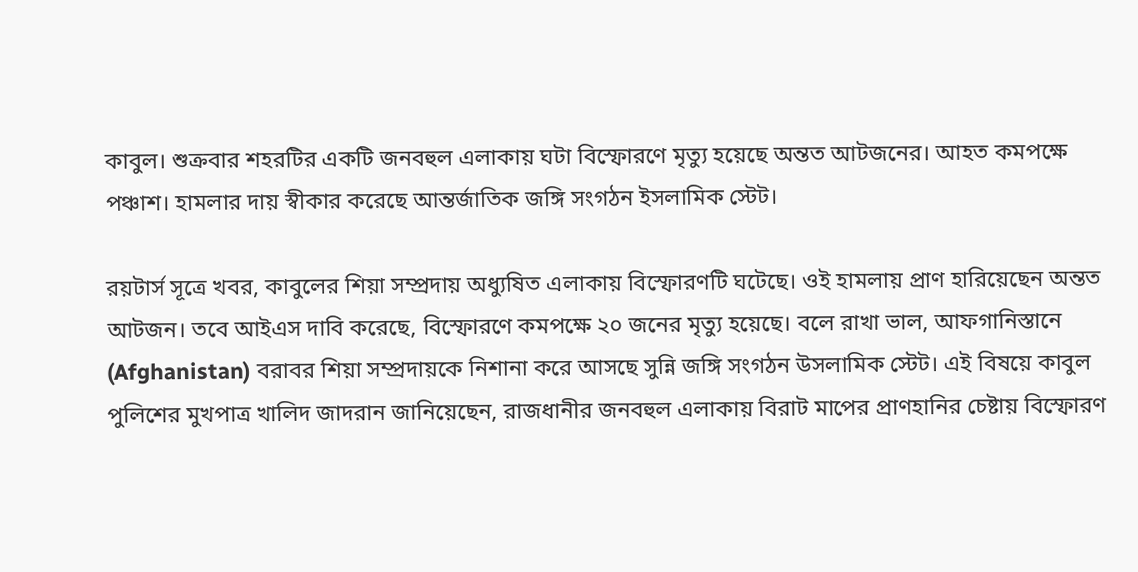কাবুল। শুক্রবার শহরটির একটি জনবহুল এলাকায় ঘটা বিস্ফোরণে মৃত্যু হয়েছে অন্তত আটজনের। আহত কমপক্ষে পঞ্চাশ। হামলার দায় স্বীকার করেছে আন্তর্জাতিক জঙ্গি সংগঠন ইসলামিক স্টেট।

রয়টার্স সূত্রে খবর, কাবুলের শিয়া সম্প্রদায় অধ্যুষিত এলাকায় বিস্ফোরণটি ঘটেছে। ওই হামলায় প্রাণ হারিয়েছেন অন্তত আটজন। তবে আইএস দাবি করেছে, বিস্ফোরণে কমপক্ষে ২০ জনের মৃত্যু হয়েছে। বলে রাখা ভাল, আফগানিস্তানে (Afghanistan) বরাবর শিয়া সম্প্রদায়কে নিশানা করে আসছে সুন্নি জঙ্গি সংগঠন উসলামিক স্টেট। এই বিষয়ে কাবুল পুলিশের মুখপাত্র খালিদ জাদরান জানিয়েছেন, রাজধানীর জনবহুল এলাকায় বিরাট মাপের প্রাণহানির চেষ্টায় বিস্ফোরণ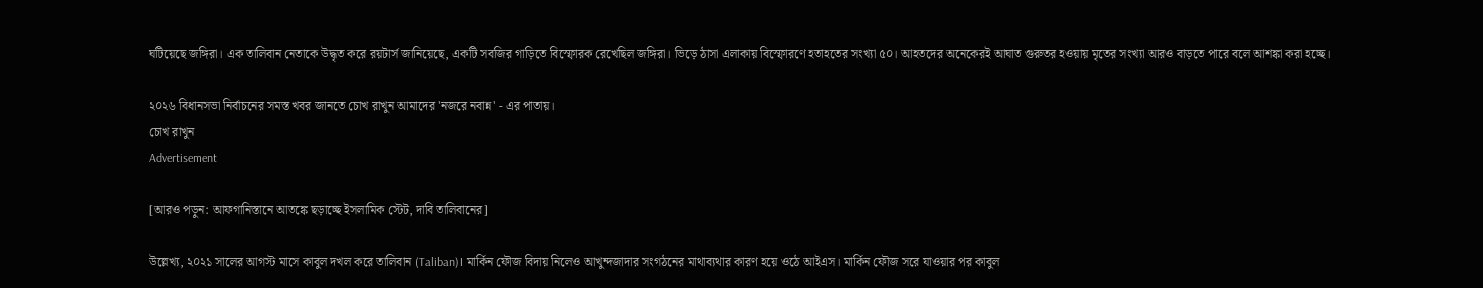ঘটিয়েছে জঙ্গিরা। এক তালিবান নেতাকে উদ্ধৃত করে রয়টার্স জানিয়েছে, একটি সবজির গাড়িতে বিস্ফোরক রেখেছিল জঙ্গিরা। ভিড়ে ঠাসা এলাকায় বিস্ফোরণে হতাহতের সংখ্যা ৫০। আহতদের অনেকেরই আঘাত গুরুতর হওয়ায় মৃতের সংখ্যা আরও বাড়তে পারে বলে আশঙ্কা করা হচ্ছে।

২০২৬ বিধানসভা নির্বাচনের সমস্ত খবর জানতে চোখ রাখুন আমাদের 'নজরে নবান্ন' - এর পাতায়।
চোখ রাখুন
Advertisement

[আরও পড়ুন: আফগানিস্তানে আতঙ্কে ছড়াচ্ছে ইসলামিক স্টেট, দাবি তালিবানের]

উল্লেখ্য, ২০২১ সালের আগস্ট মাসে কাবুল দখল করে তালিবান (Taliban)। মার্কিন ফৌজ বিদায় নিলেও আখুন্দজাদার সংগঠনের মাথাব্যথার কারণ হয়ে ওঠে আইএস। মার্কিন ফৌজ সরে যাওয়ার পর কাবুল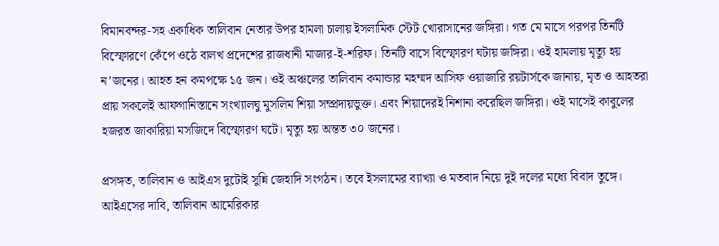বিমানবন্দর-সহ একাধিক তালিবান নেতার উপর হামলা চালায় ইসলামিক স্টেট খোরাসানের জঙ্গিরা। গত মে মাসে পরপর তিনটি বিস্ফোরণে কেঁপে ওঠে বালখ প্রদেশের রাজধানী মাজার-ই-শরিফ। তিনটি বাসে বিস্ফোরণ ঘটায় জঙ্গিরা। ওই হামলায় মৃত্যু হয় ন’জনের। আহত হন কমপক্ষে ১৫ জন। ওই অঞ্চলের তালিবান কমান্ডার মহম্মদ আসিফ ওয়াজারি রয়টার্সকে জানায়, মৃত ও আহতরা প্রায় সকলেই আফগানিস্তানে সংখ্যালঘু মুসলিম শিয়া সম্প্রদায়ভুক্ত। এবং শিয়াদেরই নিশানা করেছিল জঙ্গিরা। ওই মাসেই কাবুলের হজরত জাকারিয়া মসজিদে বিস্ফোরণ ঘটে। মৃত্যু হয় অন্তত ৩০ জনের।

প্রসঙ্গত, তালিবান ও আইএস দুটোই সুন্নি জেহাদি সংগঠন। তবে ইসলামের ব্যাখ্যা ও মতবাদ নিয়ে দুই দলের মধ্যে বিবাদ তুঙ্গে। আইএসের দাবি, তালিবান আমেরিকার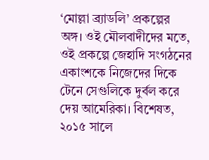‘মোল্লা ব্র্যাডলি’ প্রকল্পের অঙ্গ। ওই মৌলবাদীদের মতে, ওই প্রকল্পে জেহাদি সংগঠনের একাংশকে নিজেদের দিকে টেনে সেগুলিকে দুর্বল করে দেয় আমেরিকা। বিশেষত, ২০১৫ সালে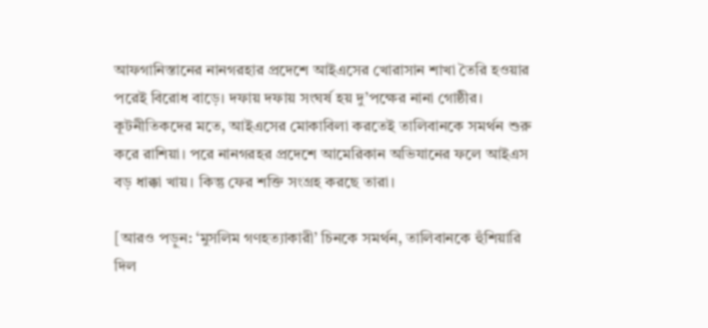আফগানিস্তানের নানগরহার প্রদেশে আইএসের খোরাসান শাখা তৈরি হওয়ার পরেই বিরোধ বাড়ে। দফায় দফায় সংঘর্ষ হয় দু’পক্ষের নানা গোষ্ঠীর। কূটনীতিকদের মতে, আইএসের মোকাবিলা করতেই তালিবানকে সমর্থন শুরু করে রাশিয়া। পরে নানগরহর প্রদেশে আমেরিকান অভিযানের ফলে আইএস বড় ধাক্কা খায়। কিন্তু ফের শক্তি সংগ্রহ করছে তারা।

[আরও পড়ুন: ‘মুসলিম গণহত্যাকারী’ চিনকে সমর্থন, তালিবানকে হুঁশিয়ারি দিল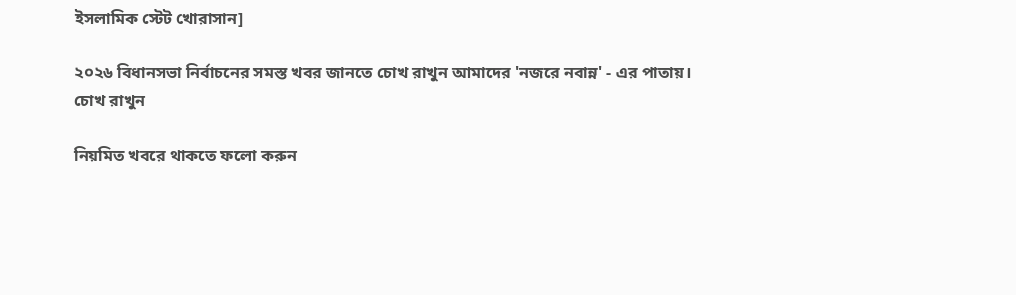ইসলামিক স্টেট খোরাসান]

২০২৬ বিধানসভা নির্বাচনের সমস্ত খবর জানতে চোখ রাখুন আমাদের 'নজরে নবান্ন' - এর পাতায়।
চোখ রাখুন

নিয়মিত খবরে থাকতে ফলো করুন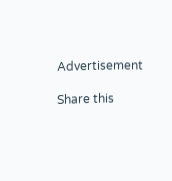Advertisement

Share this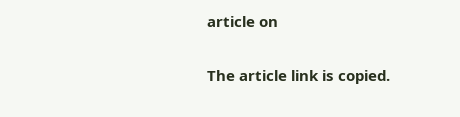article on

The article link is copied.